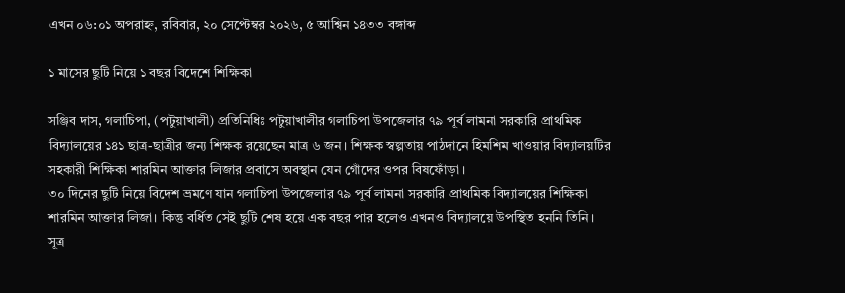এখন ০৬:০১ অপরাহ্ন, রবিবার, ২০ সেপ্টেম্বর ২০২৬, ৫ আশ্বিন ১৪৩৩ বঙ্গাব্দ

১ মাসের ছুটি নিয়ে ১ বছর বিদেশে শিক্ষিকা

সঞ্জিব দাস, গলাচিপা, (পটুয়াখালী) প্রতিনিধিঃ পটুয়াখালীর গলাচিপা উপজেলার ৭৯ পূর্ব লামনা সরকারি প্রাথমিক বিদ্যালয়ের ১৪১ ছাত্র-ছাত্রীর জন্য শিক্ষক রয়েছেন মাত্র ৬ জন। শিক্ষক স্বল্পতায় পাঠদানে হিমশিম খাওয়ার বিদ্যালয়টির সহকারী শিক্ষিকা শারমিন আক্তার লিজার প্রবাসে অবস্থান যেন গোঁদের ওপর বিষফোঁড়া ।
৩০ দিনের ছুটি নিয়ে বিদেশ ভ্রমণে যান গলাচিপা উপজেলার ৭৯ পূর্ব লামনা সরকারি প্রাথমিক বিদ্যালয়ের শিক্ষিকা শারমিন আক্তার লিজা। কিন্তু বর্ধিত সেই ছুটি শেষ হয়ে এক বছর পার হলেও এখনও বিদ্যালয়ে উপস্থিত হননি তিনি।
সূত্র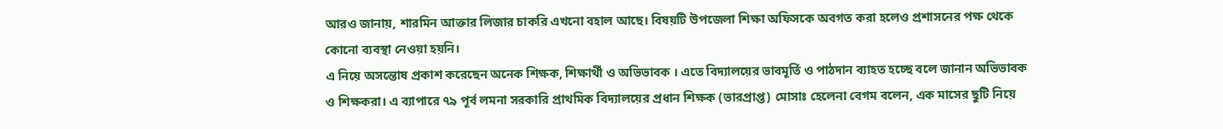আরও জানায়, শারমিন আক্তার লিজার চাকরি এখনো বহাল আছে। বিষয়টি উপজেলা শিক্ষা অফিসকে অবগত করা হলেও প্রশাসনের পক্ষ থেকে কোনো ব্যবস্থা নেওয়া হয়নি।
এ নিয়ে অসন্তোষ প্রকাশ করেছেন অনেক শিক্ষক, শিক্ষার্থী ও অভিভাবক । এতে বিদ্যালয়ের ভাবমূর্তি ও পাঠদান ব্যাহত হচ্ছে বলে জানান অভিভাবক ও শিক্ষকরা। এ ব্যাপারে ৭৯ পূর্ব লমনা সরকারি প্রাথমিক বিদ্যালয়ের প্রধান শিক্ষক (ভারপ্রাপ্ত) মোসাঃ হেলেনা বেগম বলেন, এক মাসের ছুটি নিয়ে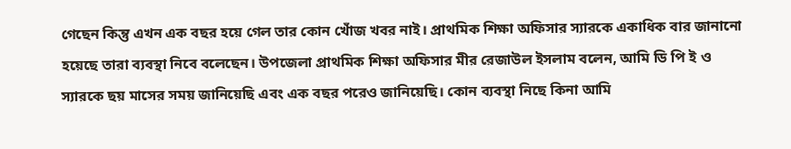গেছেন কিন্তু এখন এক বছর হয়ে গেল তার কোন খোঁজ খবর নাই। প্রাথমিক শিক্ষা অফিসার স্যারকে একাধিক বার জানানো হয়েছে তারা ব্যবস্থা নিবে বলেছেন। উপজেলা প্রাথমিক শিক্ষা অফিসার মীর রেজাউল ইসলাম বলেন, আমি ডি পি ই ও স্যারকে ছয় মাসের সময় জানিয়েছি এবং এক বছর পরেও জানিয়েছি। কোন ব্যবস্থা নিছে কিনা আমি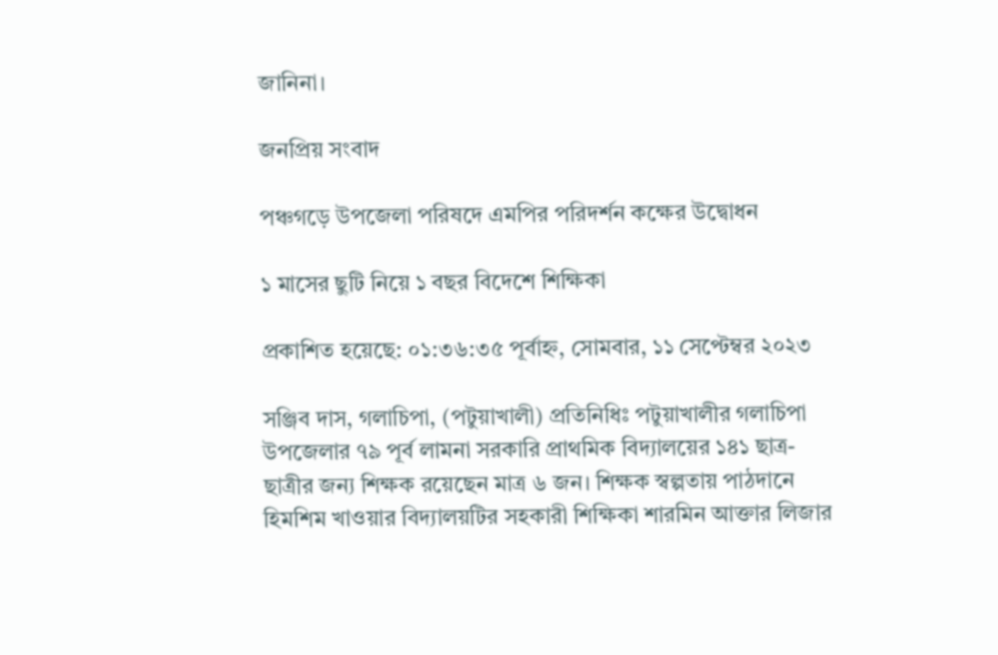জানিনা।

জনপ্রিয় সংবাদ

পঞ্চগড়ে উপজেলা পরিষদে এমপির পরিদর্শন কক্ষের উদ্বোধন

১ মাসের ছুটি নিয়ে ১ বছর বিদেশে শিক্ষিকা

প্রকাশিত হয়েছে: ০১:৩৬:৩৫ পূর্বাহ্ন, সোমবার, ১১ সেপ্টেম্বর ২০২৩

সঞ্জিব দাস, গলাচিপা, (পটুয়াখালী) প্রতিনিধিঃ পটুয়াখালীর গলাচিপা উপজেলার ৭৯ পূর্ব লামনা সরকারি প্রাথমিক বিদ্যালয়ের ১৪১ ছাত্র-ছাত্রীর জন্য শিক্ষক রয়েছেন মাত্র ৬ জন। শিক্ষক স্বল্পতায় পাঠদানে হিমশিম খাওয়ার বিদ্যালয়টির সহকারী শিক্ষিকা শারমিন আক্তার লিজার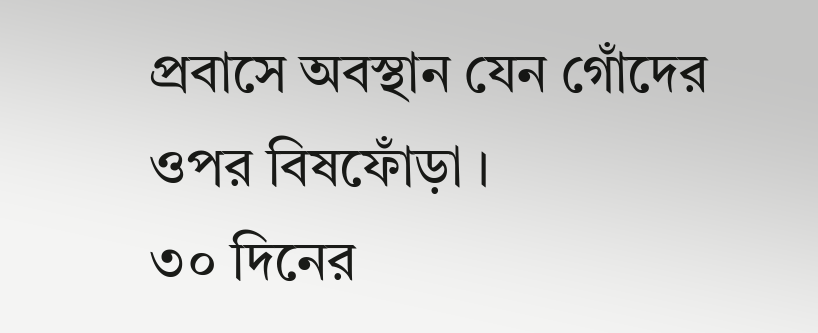প্রবাসে অবস্থান যেন গোঁদের ওপর বিষফোঁড়া ।
৩০ দিনের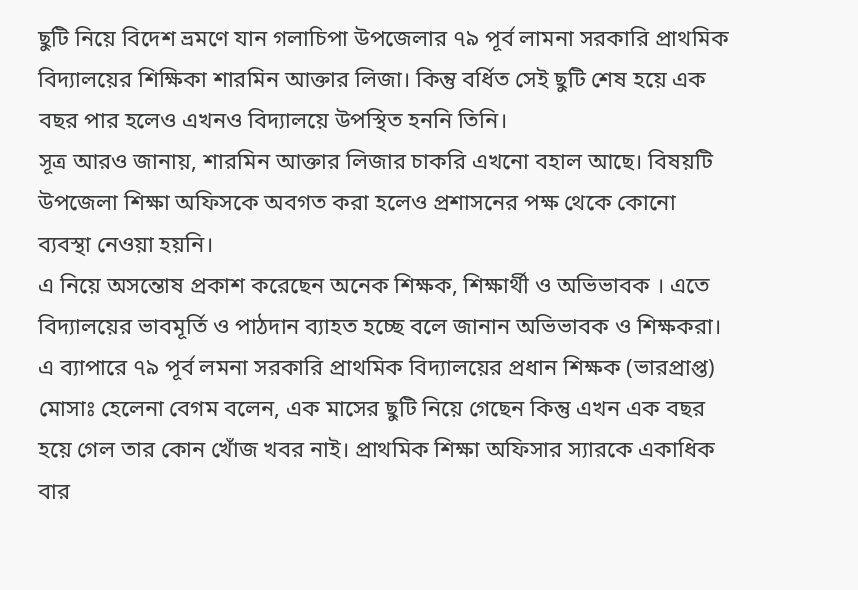ছুটি নিয়ে বিদেশ ভ্রমণে যান গলাচিপা উপজেলার ৭৯ পূর্ব লামনা সরকারি প্রাথমিক বিদ্যালয়ের শিক্ষিকা শারমিন আক্তার লিজা। কিন্তু বর্ধিত সেই ছুটি শেষ হয়ে এক বছর পার হলেও এখনও বিদ্যালয়ে উপস্থিত হননি তিনি।
সূত্র আরও জানায়, শারমিন আক্তার লিজার চাকরি এখনো বহাল আছে। বিষয়টি উপজেলা শিক্ষা অফিসকে অবগত করা হলেও প্রশাসনের পক্ষ থেকে কোনো ব্যবস্থা নেওয়া হয়নি।
এ নিয়ে অসন্তোষ প্রকাশ করেছেন অনেক শিক্ষক, শিক্ষার্থী ও অভিভাবক । এতে বিদ্যালয়ের ভাবমূর্তি ও পাঠদান ব্যাহত হচ্ছে বলে জানান অভিভাবক ও শিক্ষকরা। এ ব্যাপারে ৭৯ পূর্ব লমনা সরকারি প্রাথমিক বিদ্যালয়ের প্রধান শিক্ষক (ভারপ্রাপ্ত) মোসাঃ হেলেনা বেগম বলেন, এক মাসের ছুটি নিয়ে গেছেন কিন্তু এখন এক বছর হয়ে গেল তার কোন খোঁজ খবর নাই। প্রাথমিক শিক্ষা অফিসার স্যারকে একাধিক বার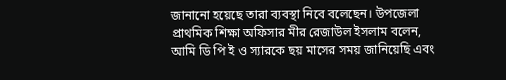জানানো হয়েছে তারা ব্যবস্থা নিবে বলেছেন। উপজেলা প্রাথমিক শিক্ষা অফিসার মীর রেজাউল ইসলাম বলেন, আমি ডি পি ই ও স্যারকে ছয় মাসের সময় জানিয়েছি এবং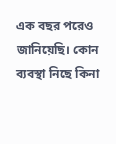এক বছর পরেও জানিয়েছি। কোন ব্যবস্থা নিছে কিনা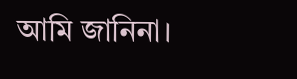আমি জানিনা।